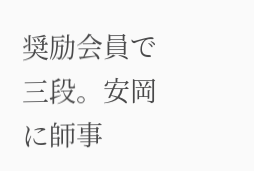奨励会員で三段。安岡に師事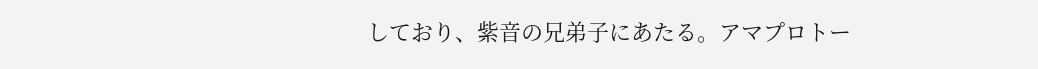しており、紫音の兄弟子にあたる。アマプロトー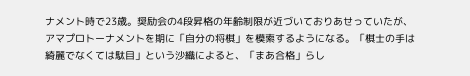ナメント時で23歳。奨励会の4段昇格の年齢制限が近づいておりあせっていたが、アマプロトーナメントを期に「自分の将棋」を模索するようになる。「棋士の手は綺麗でなくては駄目」という沙織によると、「まあ合格」らし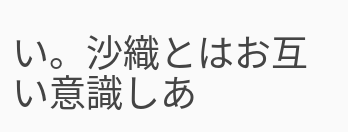い。沙織とはお互い意識しあ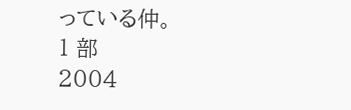っている仲。
1 部
2004